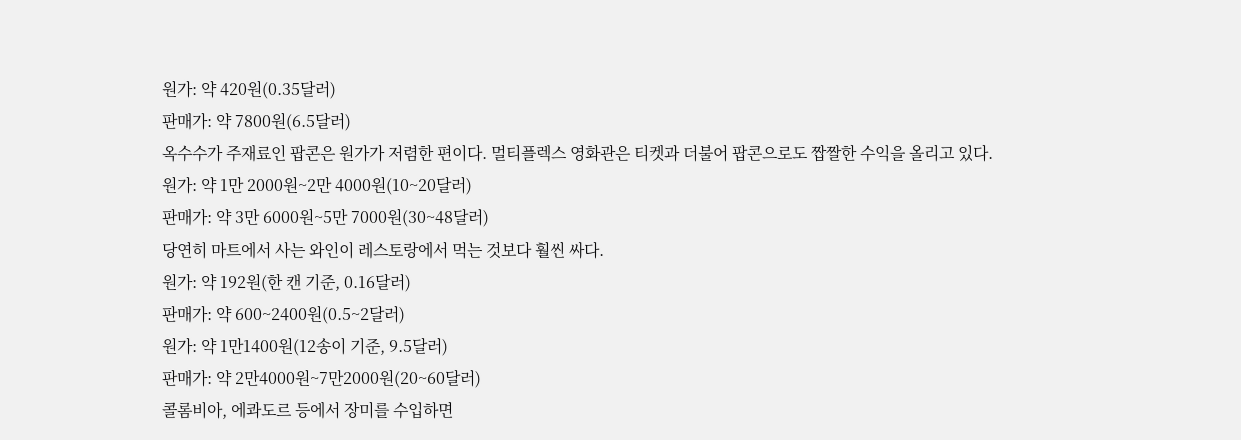원가: 약 420원(0.35달러)
판매가: 약 7800원(6.5달러)
옥수수가 주재료인 팝콘은 원가가 저렴한 편이다. 멀티플렉스 영화관은 티켓과 더불어 팝콘으로도 짭짤한 수익을 올리고 있다.
원가: 약 1만 2000원~2만 4000원(10~20달러)
판매가: 약 3만 6000원~5만 7000원(30~48달러)
당연히 마트에서 사는 와인이 레스토랑에서 먹는 것보다 훨씬 싸다.
원가: 약 192원(한 캔 기준, 0.16달러)
판매가: 약 600~2400원(0.5~2달러)
원가: 약 1만1400원(12송이 기준, 9.5달러)
판매가: 약 2만4000원~7만2000원(20~60달러)
콜롬비아, 에콰도르 등에서 장미를 수입하면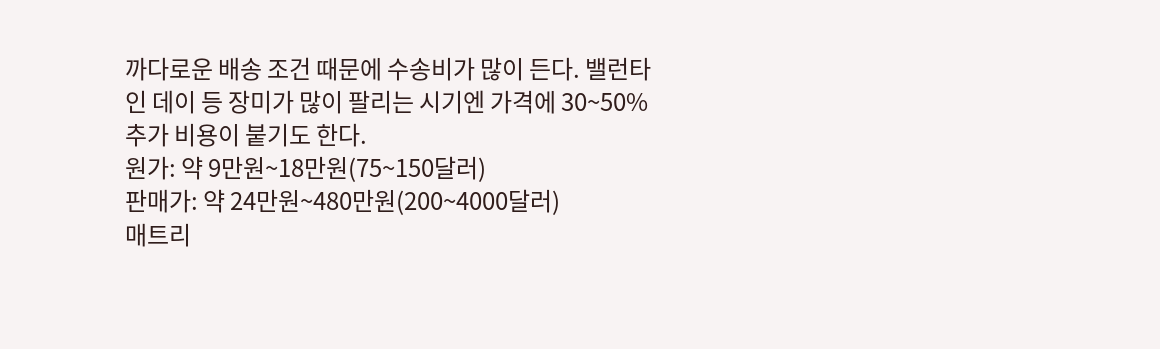까다로운 배송 조건 때문에 수송비가 많이 든다. 밸런타인 데이 등 장미가 많이 팔리는 시기엔 가격에 30~50% 추가 비용이 붙기도 한다.
원가: 약 9만원~18만원(75~150달러)
판매가: 약 24만원~480만원(200~4000달러)
매트리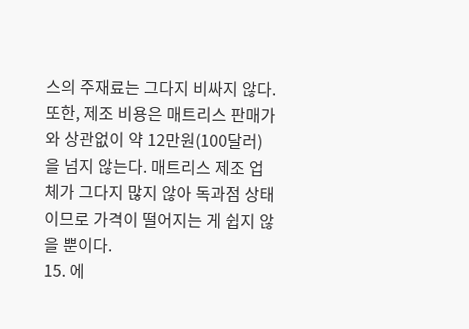스의 주재료는 그다지 비싸지 않다. 또한, 제조 비용은 매트리스 판매가와 상관없이 약 12만원(100달러)을 넘지 않는다. 매트리스 제조 업체가 그다지 많지 않아 독과점 상태이므로 가격이 떨어지는 게 쉽지 않을 뿐이다.
15. 에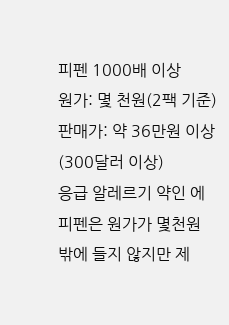피펜 1000배 이상
원가: 몇 천원(2팩 기준)
판매가: 약 36만원 이상(300달러 이상)
응급 알레르기 약인 에피펜은 원가가 몇천원 밖에 들지 않지만 제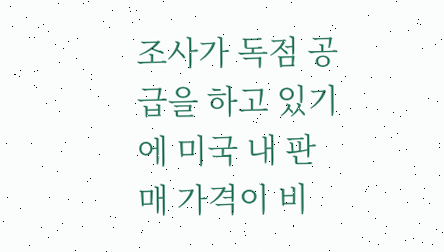조사가 독점 공급을 하고 있기에 미국 내 판매 가격이 비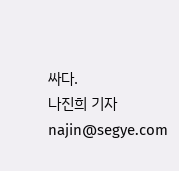싸다.
나진희 기자 najin@segye.com